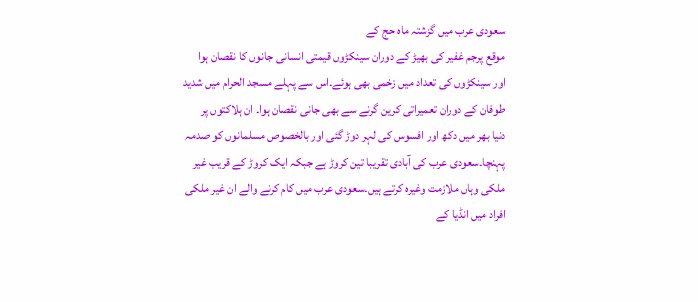سعودی عرب میں گزشتہ ماہ حج کے
موقع پرجم غفیر کی بھیڑ کے دوران سینکڑوں قیمتی انسانی جانوں کا نقصان ہوا
اور سینکڑوں کی تعداد میں زخمی بھی ہوئے۔اس سے پہلے مسجد الحرام میں شدید
طوفان کے دوران تعمیراتی کرین گرنے سے بھی جانی نقصان ہوا۔ ان ہلاکتوں پر
دنیا بھر میں دکھ اور افسوس کی لہر دوڑ گئی اور بالخصوص مسلمانوں کو صدمہ
پہنچا۔سعودی عرب کی آبادی تقریبا تین کروڑ ہے جبکہ ایک کروڑ کے قریب غیر
ملکی وہاں ملازمت وغیرہ کرتے ہیں۔سعودی عرب میں کام کرنے والے ان غیر ملکی
افراد میں انڈیا کے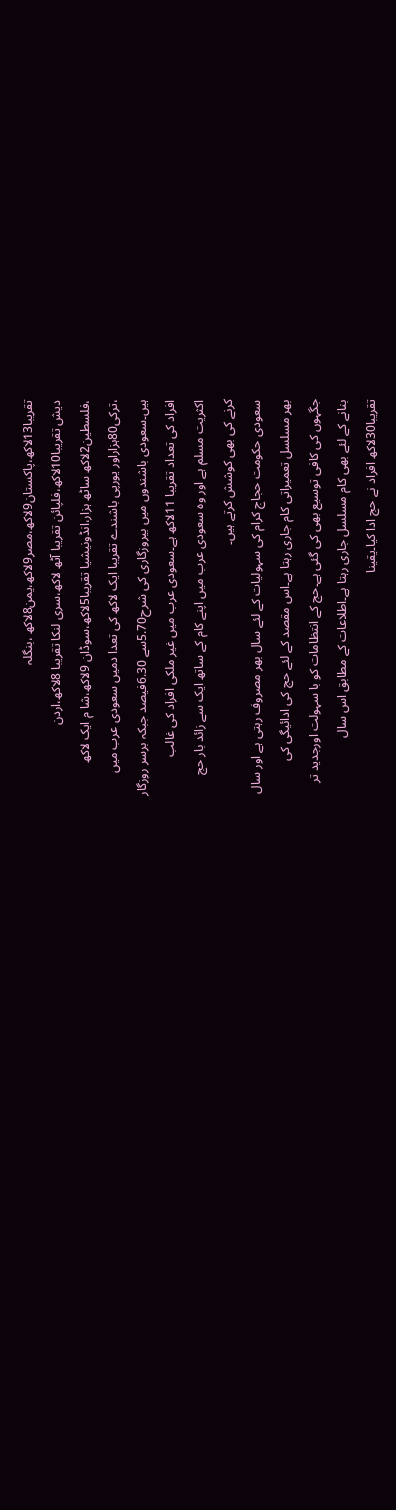تقریبا13لاکھ،پاکستان9لاکھ،مصر9لاکھ،یمن8لاکھ ،بنگلہ
دیش تقریبا10لاکھ،فلپائن تقریبا آٹھ لاکھ،سری لنکا تقریبا 8لاکھ،اردن
،فلسطین2لاکھ ساٹھ ہزار،انڈونیشیا تقریبا5لاکھ،سوڈان 9لاکھ،شا م ایک لاکھ
،ترکی80ہزاراور یورپی باشندے تقریبا ایک لاکھ کی تعدا دمیں سعودی عرب میں
ہیں۔سعودی باشندوں میں بیروزگاری کی شرح5.70سے 6.30فیصد جبکہ برسر روزگار
افراد کی تعداد تقریبا 11لاکھ ہے۔سعودی عرب میں غیر ملکی افراد کی غالب
اکثریت مسلم ہے اور وہ سعودی عرب میں اپنے کام کے ساتھ ایک سے زائد بار حج
کرنے کی بھی کوشش کرتے ہیں۔
سعودی حکومت حجاج کرام کی سہولیات کے لئے سال بھر مصروف رہتی ہے اور سال
بھر مسلسل تعمیراتی کام جاری رہتا ہے۔اس مقصد کے لئے حج کی ادائیگی کی
جگہوں کی کافی توسیع بھی کی گئی ہے۔حج کے انتظامات کو با سہولت اورجدید تر
بنانے کے لئے بھی کام مسلسل جاری رہتا ہے۔اطلاعات کے مطابق اس سال
تقریبا30لاکھ افراد نے حج ادا کیا۔یقینا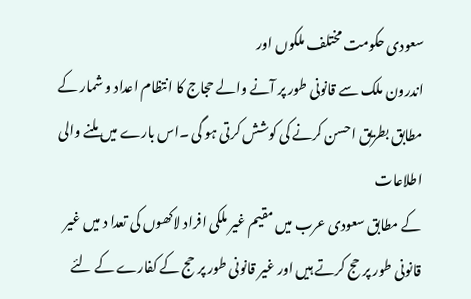سعودی حکومت مختلف ملکوں اور
اندرون ملک سے قانونی طور پر آنے والے حجاج کا انتظام اعداد و شمار کے
مطابق بطریق احسن کرنے کی کوشش کرتی ہو گی ۔اس بارے میں ملنے والی اطلاعات
کے مطابق سعودی عرب میں مقیم غیر ملکی افراد لاکھوں کی تعدا د میں غیر
قانونی طور پر حج کرتے ہیں اور غیر قانونی طور پر حج کے کفارے کے لئے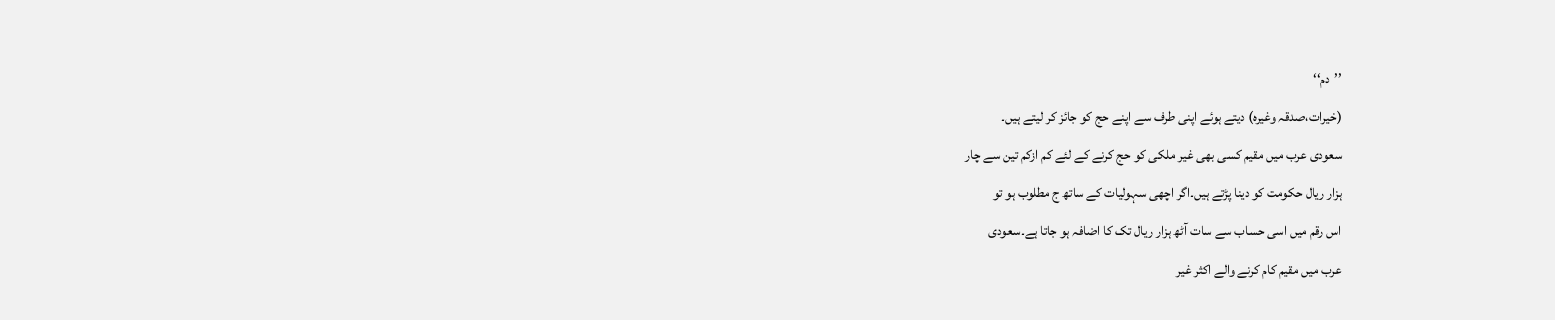’’دم‘‘
(خیرات،صدقہ وغیرہ) دیتے ہوئے اپنی طرف سے اپنے حج کو جائز کر لیتے ہیں۔
سعودی عرب میں مقیم کسی بھی غیر ملکی کو حج کرنے کے لئے کم ازکم تین سے چار
ہزار ریال حکومت کو دینا پڑتے ہیں۔اگر اچھی سہولیات کے ساتھ ج مطلوب ہو تو
اس رقم میں اسی حساب سے سات آٹھ ہزار ریال تک کا اضافہ ہو جاتا ہے۔سعودی
عرب میں مقیم کام کرنے والے اکثر غیر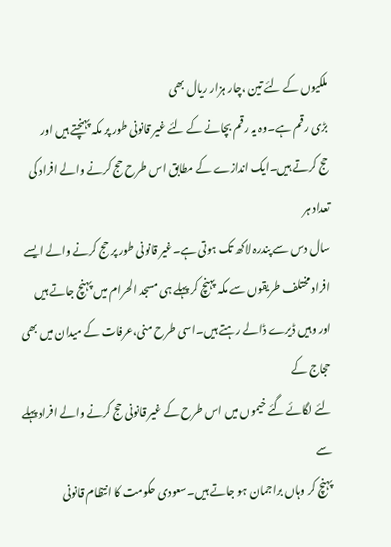ملکیوں کے لئے تین ،چار ہزار ریال بھی
بڑی رقم ہے۔وہ یہ رقم بچانے کے لئے غیر قانونی طور پر مکہ پہنچتے ہیں اور
حج کرتے ہیں۔ایک اندازے کے مطابق اس طرح حج کرنے والے افراد کی تعداد ہر
سال دس سے پندرہ لاکھ تک ہوتی ہے۔غیر قانونی طور پر حج کرنے والے ایسے
افراد مختلف طریقوں سے مکہ پہنچ کر پہلے ہی مسجد الحرام میں پہنچ جاتے ہیں
اور وہیں ڈیرے ڈالے رہتے ہیں۔اسی طرح منی،عرفات کے میدان میں بھی حجاج کے
لئے لگائے گئے خیموں میں اس طرح کے غیر قانونی حج کرنے والے افراد پہلے سے
پہنچ کر وہاں براجمان ہو جاتے ہیں۔سعودی حکومت کا انتظام قانونی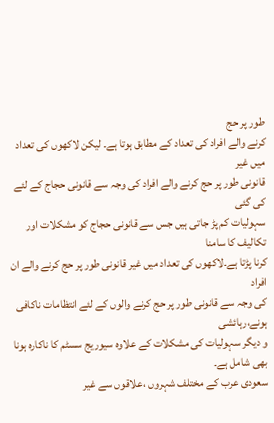طور پر حج
کرنے والے افراد کی تعداد کے مطابق ہوتا ہے۔ لیکن لاکھوں کی تعداد میں غیر
قانونی طور پر حج کرنے والے افراد کی وجہ سے قانونی حجاج کے لئے کی گئی
سہولیات کم پڑ جاتی ہیں جس سے قانونی حجاج کو مشکلات اور تکالیف کا سامنا
کرنا پڑتا ہے۔لاکھوں کی تعداد میں غیر قانونی طور پر حج کرنے والے ان افراد
کی وجہ سے قانونی طور پر حج کرنے والوں کے لئے انتظامات ناکافی ہونے،رہائشی
و دیگر سہولیات کی مشکلات کے علاوہ سیوریج سسٹم کا ناکارہ ہونا بھی شامل ہے۔
سعودی عرب کے مختلف شہروں ،علاقوں سے غیر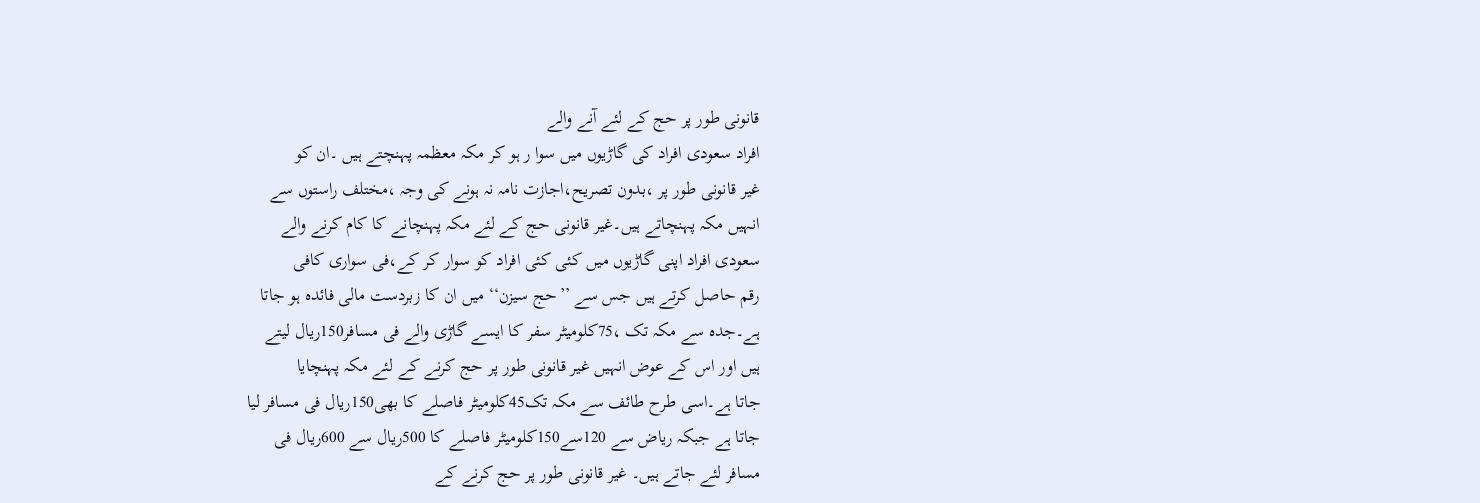قانونی طور پر حج کے لئے آنے والے
افراد سعودی افراد کی گاڑیوں میں سوا ر ہو کر مکہ معظمہ پہنچتے ہیں ۔ان کو
غیر قانونی طور پر ،بدون تصریح،اجازت نامہ نہ ہونے کی وجہ ،مختلف راستوں سے
انہیں مکہ پہنچاتے ہیں۔غیر قانونی حج کے لئے مکہ پہنچانے کا کام کرنے والے
سعودی افراد اپنی گاڑیوں میں کئی کئی افراد کو سوار کر کے،فی سواری کافی
رقم حاصل کرتے ہیں جس سے ’’حج سیزن‘‘ میں ان کا زبردست مالی فائدہ ہو جاتا
ہے۔جدہ سے مکہ تک ،75کلومیٹر سفر کا ایسے گاڑی والے فی مسافر150ریال لیتے
ہیں اور اس کے عوض انہیں غیر قانونی طور پر حج کرنے کے لئے مکہ پہنچایا
جاتا ہے۔اسی طرح طائف سے مکہ تک45کلومیٹر فاصلے کا بھی150ریال فی مسافر لیا
جاتا ہے جبکہ ریاض سے 120سے150کلومیٹر فاصلے کا 500ریال سے 600ریال فی
مسافر لئے جاتے ہیں۔ غیر قانونی طور پر حج کرنے کے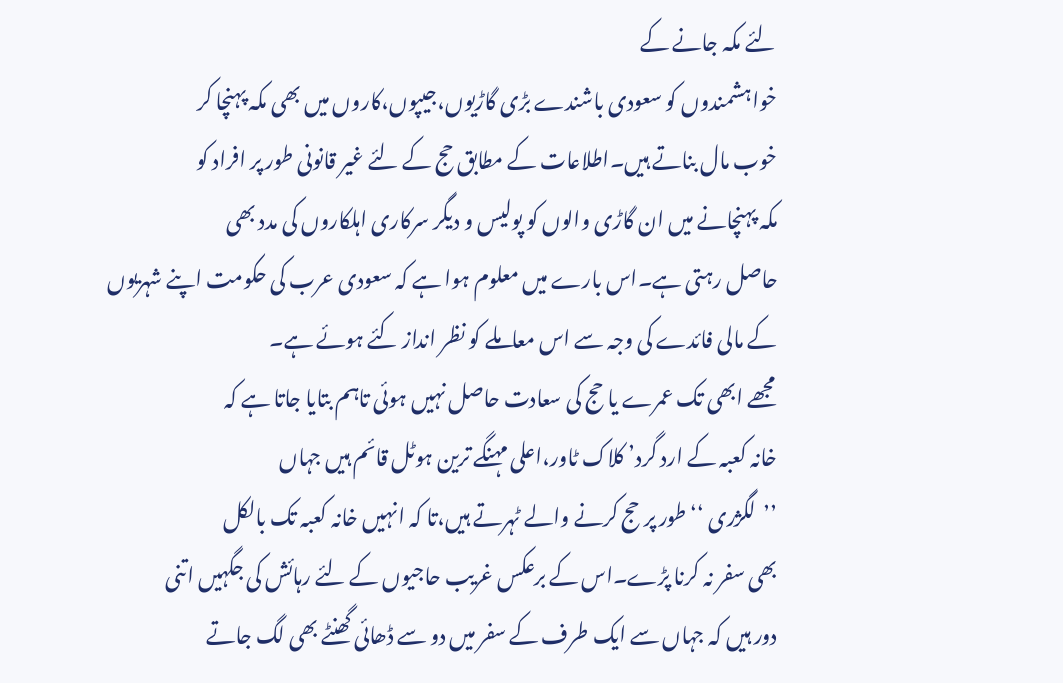لئے مکہ جانے کے
خواہشمندوں کو سعودی باشندے بڑی گاڑیوں،جیپوں،کاروں میں بھی مکہ پہنچا کر
خوب مال بناتے ہیں۔اطلاعات کے مطابق حج کے لئے غیر قانونی طور پر افراد کو
مکہ پہنچانے میں ان گاڑی والوں کو پولیس و دیگر سرکاری اہلکاروں کی مدد بھی
حاصل رہتی ہے۔اس بارے میں معلوم ہوا ہے کہ سعودی عرب کی حکومت اپنے شہریوں
کے مالی فائدے کی وجہ سے اس معاملے کو نظر انداز کئے ہوئے ہے۔
مجھے ابھی تک عمرے یا حج کی سعادت حاصل نہیں ہوئی تاہم بتایا جاتا ہے کہ
خانہ کعبہ کے ارد گرد’ کلاک ٹاور،اعلی مہنگے ترین ہوٹل قائم ہیں جہاں
’’لگژری ‘‘ طور پر حج کرنے والے ٹہرتے ہیں،تا کہ انہیں خانہ کعبہ تک بالکل
بھی سفر نہ کرنا پڑے۔اس کے برعکس غریب حاجیوں کے لئے رہائش کی جگہیں اتنی
دور ہیں کہ جہاں سے ایک طرف کے سفر میں دو سے ڈھائی گھنٹے بھی لگ جاتے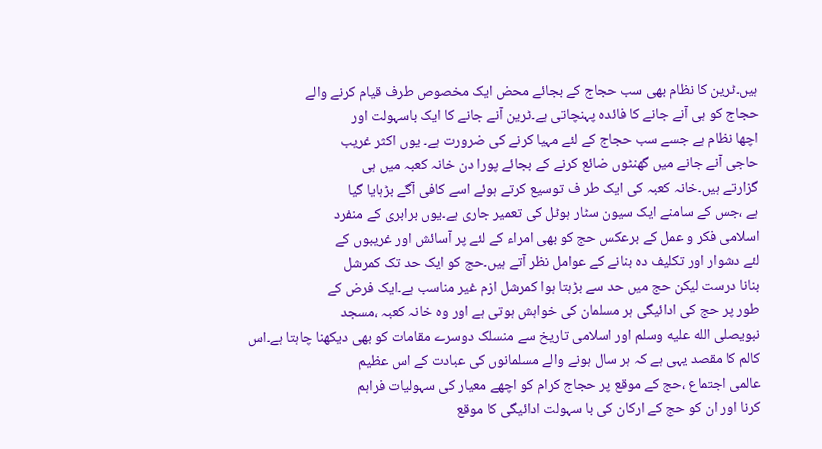ہیں۔ٹرین کا نظام بھی سب حجاج کے بجائے محض ایک مخصوص طرف قیام کرنے والے
حجاج کو ہی آنے جانے کا فائدہ پہنچاتی ہے۔ٹرین آنے جانے کا ایک باسہولت اور
اچھا نظام ہے جسے سب حجاج کے لئے مہیا کرنے کی ضرورت ہے۔ یوں اکثر غریب
حاجی آنے جانے میں گھنٹوں ضائع کرنے کے بجائے پورا دن خانہ کعبہ میں ہی
گزارتے ہیں۔خانہ کعبہ کی ایک طر ف توسیع کرتے ہوئے اسے کافی آگے بڑہایا گیا
ہے ،جس کے سامنے ایک سیون سٹار ہوٹل کی تعمیر جاری ہے۔یوں برابری کے منفرد
اسلامی فکر و عمل کے برعکس حج کو بھی امراء کے لئے پر آسائش اور غریبوں کے
لئے دشوار اور تکلیف دہ بنانے کے عوامل نظر آتے ہیں۔حج کو ایک حد تک کمرشل
بنانا درست لیکن حج میں حد سے بڑہتا ہوا کمرشل ازم غیر مناسب ہے۔ایک فرض کے
طور پر حج کی ادائیگی ہر مسلمان کی خواہش ہوتی ہے اور وہ خانہ کعبہ ،مسجد
نبویصلى الله عليه وسلم اور اسلامی تاریخ سے منسلک دوسرے مقامات کو بھی دیکھنا چاہتا ہے۔اس
کالم کا مقصد یہی ہے کہ ہر سال ہونے والے مسلمانوں کی عبادت کے اس عظیم
عالمی اجتماع ،حج کے موقع پر حجاج کرام کو اچھے معیار کی سہولیات فراہم
کرنا اور ان کو حج کے ارکان کی با سہولت ادائیگی کا موقع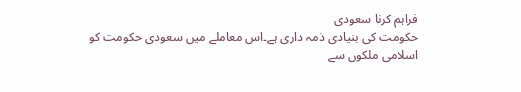فراہم کرنا سعودی
حکومت کی بنیادی ذمہ داری ہے۔اس معاملے میں سعودی حکومت کو اسلامی ملکوں سے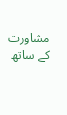مشاورت کے ساتھ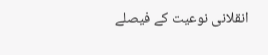انقلانی نوعیت کے فیصلے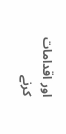اور اقدامات کرنے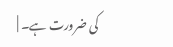کی ضرورت ہے۔ |